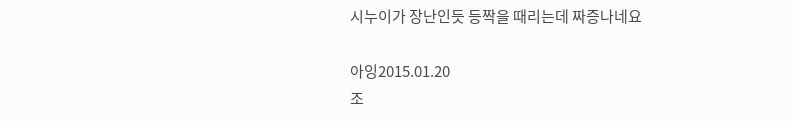시누이가 장난인듯 등짝을 때리는데 짜증나네요

아잉2015.01.20
조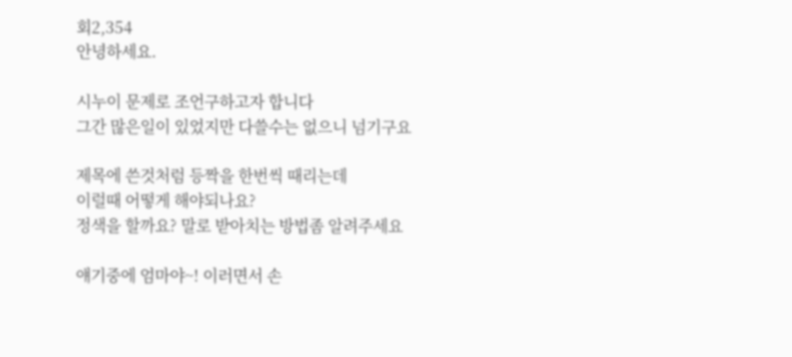회2,354
안녕하세요.

시누이 문제로 조언구하고자 합니다
그간 많은일이 있었지만 다쓸수는 없으니 넘기구요

제목에 쓴것처럼 등짝을 한번씩 때리는데
이럴때 어떻게 해야되나요?
정색을 할까요? 말로 받아치는 방법좀 알려주세요

얘기중에 엄마야~! 이러면서 손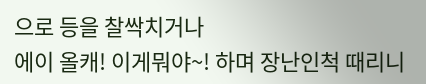으로 등을 찰싹치거나
에이 올캐! 이게뭐야~! 하며 장난인척 때리니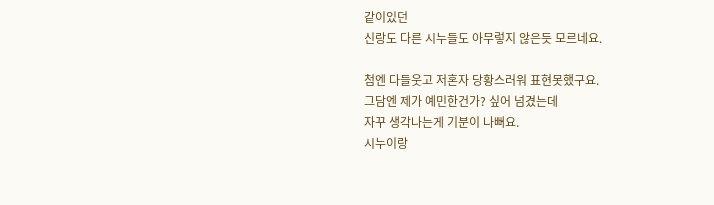같이있던
신랑도 다른 시누들도 아무렇지 않은듯 모르네요.

첨엔 다들웃고 저혼자 당황스러워 표현못했구요.
그담엔 제가 예민한건가? 싶어 넘겼는데
자꾸 생각나는게 기분이 나뻐요.
시누이랑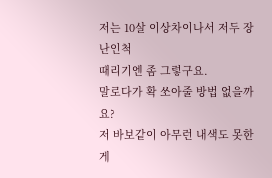저는 10살 이상차이나서 저두 장난인척
때리기엔 좀 그렇구요.
말로다가 확 쏘아줄 방법 없을까요?
저 바보같이 아무런 내색도 못한게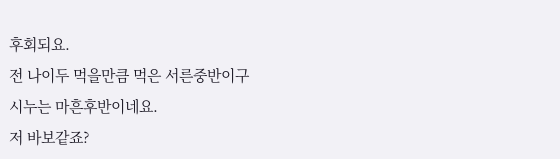후회되요.
전 나이두 먹을만큼 먹은 서른중반이구
시누는 마흔후반이네요.
저 바보같죠?